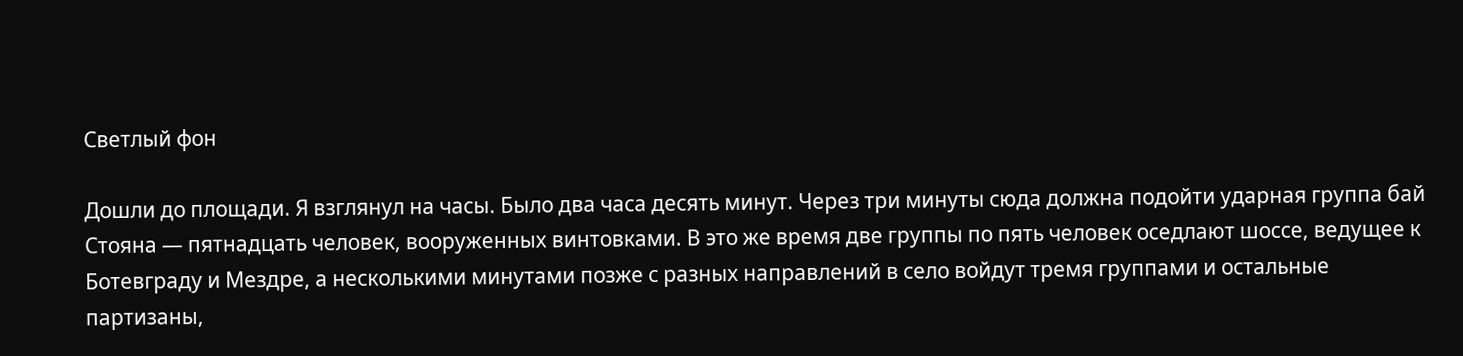Светлый фон

Дошли до площади. Я взглянул на часы. Было два часа десять минут. Через три минуты сюда должна подойти ударная группа бай Стояна — пятнадцать человек, вооруженных винтовками. В это же время две группы по пять человек оседлают шоссе, ведущее к Ботевграду и Мездре, а несколькими минутами позже с разных направлений в село войдут тремя группами и остальные партизаны,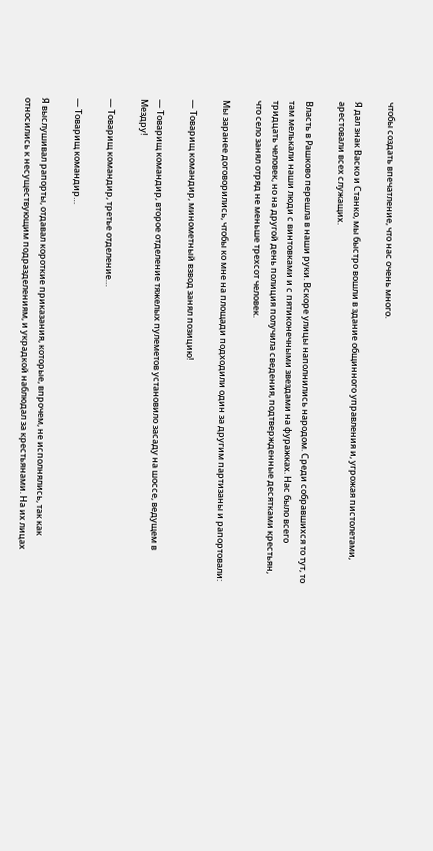чтобы создать впечатление, что нас очень много.

Я дал знак Васко и Станко, мы быстро вошли в здание общинного управления и, угрожая пистолетами, арестовали всех служащих.

Власть в Рашково перешла в наши руки. Вскоре улицы наполнились народом. Среди собравшихся то тут, то там мелькали наши люди с винтовками и с пятиконечными звездами на фуражках. Нас было всего тридцать человек, но на другой день полиция получила сведения, подтвержденные десятками крестьян, что село занял отряд не меньше трехсот человек.

Мы заранее договорились, чтобы ко мне на площади подходили один за другим партизаны и рапортовали:

— Товарищ командир, минометный взвод занял позицию!

— Товарищ командир, второе отделение тяжелых пулеметов установило засаду на шоссе, ведущем в Мездру!

— Товарищ командир, третье отделение…

— Товарищ командир…

Я выслушивал рапорты, отдавал короткие приказания, которые, впрочем, не исполнялись, так как относились к несуществующим подразделениям, и украдкой наблюдал за крестьянами. На их лицах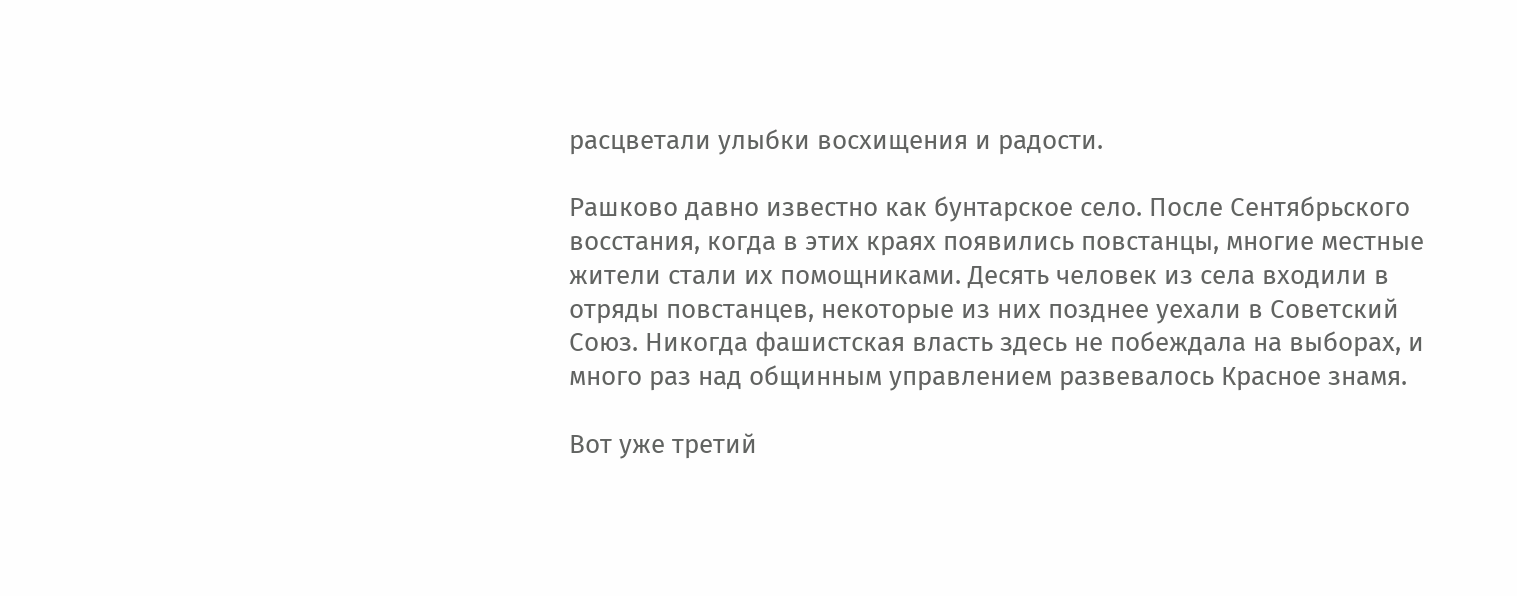расцветали улыбки восхищения и радости.

Рашково давно известно как бунтарское село. После Сентябрьского восстания, когда в этих краях появились повстанцы, многие местные жители стали их помощниками. Десять человек из села входили в отряды повстанцев, некоторые из них позднее уехали в Советский Союз. Никогда фашистская власть здесь не побеждала на выборах, и много раз над общинным управлением развевалось Красное знамя.

Вот уже третий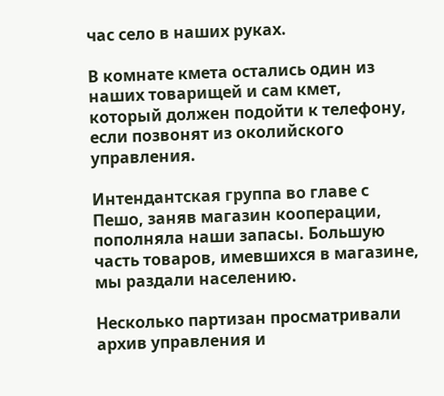час село в наших руках.

В комнате кмета остались один из наших товарищей и сам кмет, который должен подойти к телефону, если позвонят из околийского управления.

Интендантская группа во главе с Пешо, заняв магазин кооперации, пополняла наши запасы. Большую часть товаров, имевшихся в магазине, мы раздали населению.

Несколько партизан просматривали архив управления и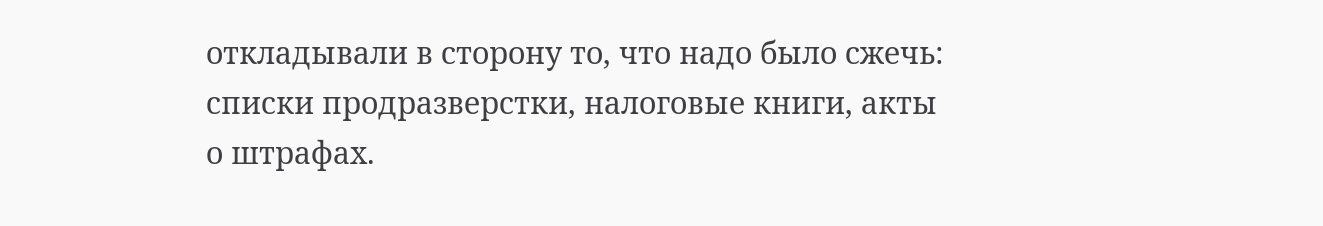откладывали в сторону то, что надо было сжечь: списки продразверстки, налоговые книги, акты о штрафах.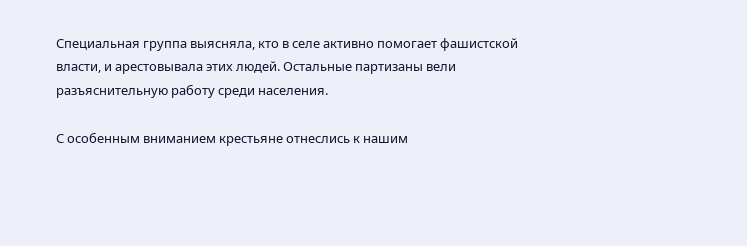Специальная группа выясняла, кто в селе активно помогает фашистской власти, и арестовывала этих людей. Остальные партизаны вели разъяснительную работу среди населения.

С особенным вниманием крестьяне отнеслись к нашим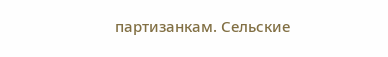партизанкам. Сельские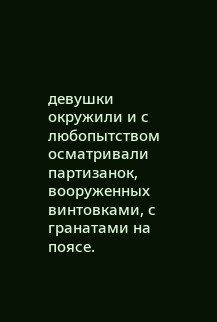девушки окружили и с любопытством осматривали партизанок, вооруженных винтовками, с гранатами на поясе.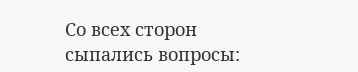Со всех сторон сыпались вопросы: